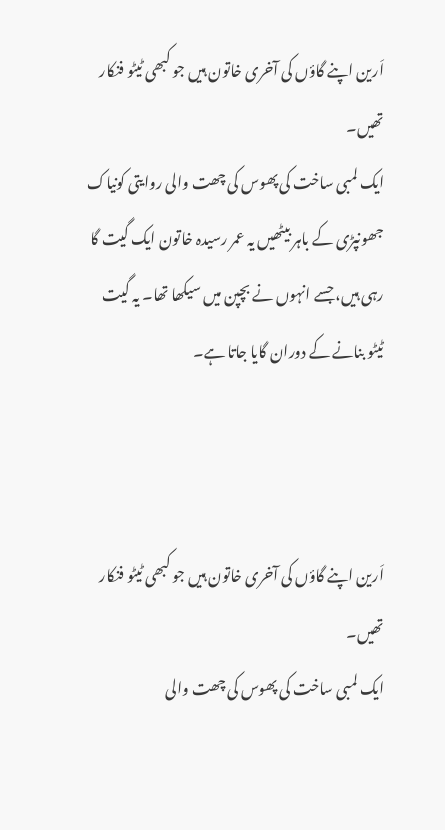اَرین اپنے گاؤں کی آخری خاتون ہیں جو کبھی ٹیٹو فنکار تھیں۔
ایک لمبی ساخت کی پھوس کی چھت والی روایتی کونیاک جھونپڑی کے باہر بیٹھیں یہ عمر رسیدہ خاتون ایک گیت گا رہی ہیں، جسے انہوں نے بچپن میں سیکھا تھا۔ یہ گیت ٹیٹو بنانے کے دوران گایا جاتا ہے۔



اَرین اپنے گاؤں کی آخری خاتون ہیں جو کبھی ٹیٹو فنکار تھیں۔
ایک لمبی ساخت کی پھوس کی چھت والی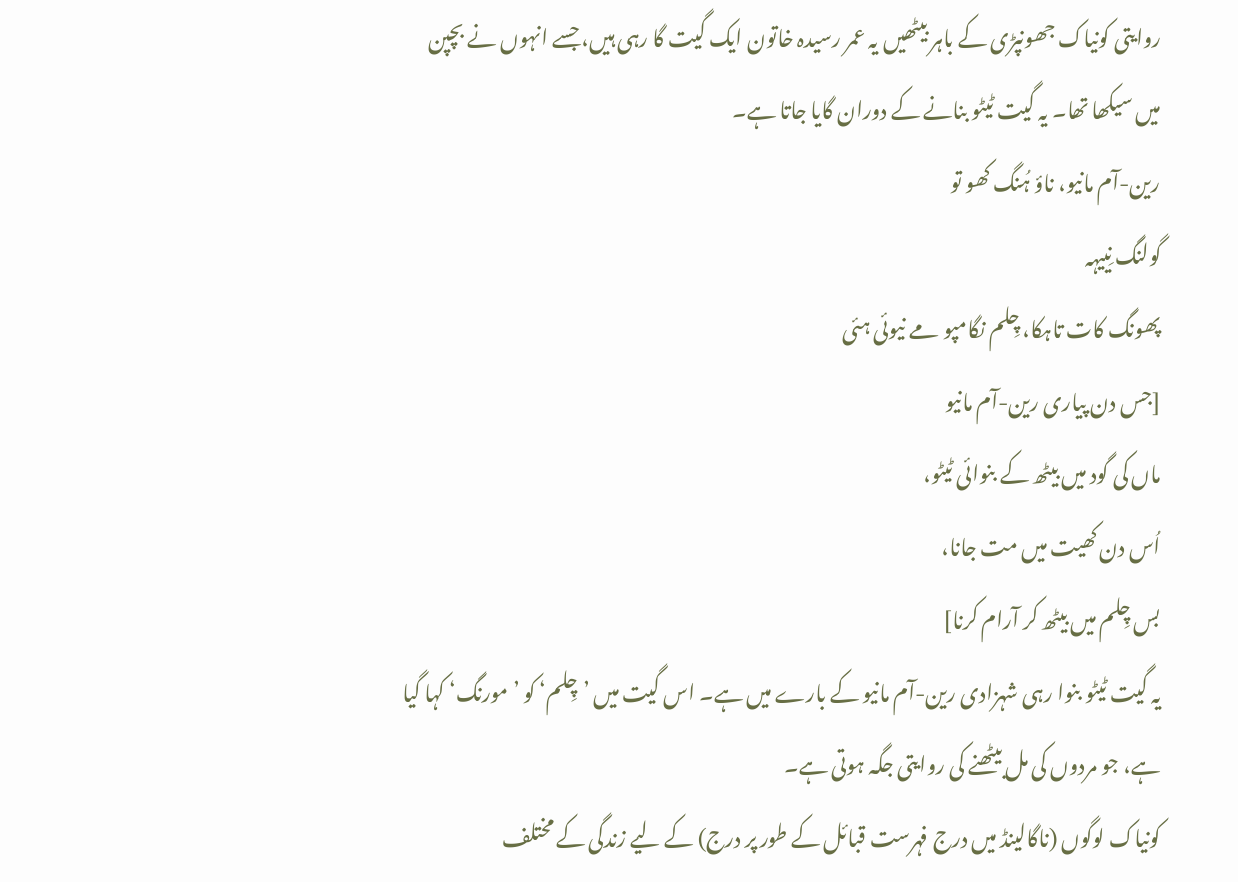روایتی کونیاک جھونپڑی کے باہر بیٹھیں یہ عمر رسیدہ خاتون ایک گیت گا رہی ہیں، جسے انہوں نے بچپن میں سیکھا تھا۔ یہ گیت ٹیٹو بنانے کے دوران گایا جاتا ہے۔
رین-آم مانیو، ناؤ ہُنگ کھو تو
گولنگ نِییہہ
پھونگ کات تاہکا، چِلم نگامپو مے نیوئی ہئی
[جس دن پیاری رین-آم مانیو
ماں کی گود میں بیٹھ کے بنوائی ٹیٹو،
اُس دن کھیت میں مت جانا،
بس چِلم میں بیٹھ کر آرام کرنا]
یہ گیت ٹیٹو بنوا رہی شہزادی رین-آم مانیو کے بارے میں ہے۔ اس گیت میں ’چِلم‘ کو ’مورنگ‘ کہا گیا ہے، جو مردوں کی مل بیٹھنے کی روایتی جگہ ہوتی ہے۔
کونیاک لوگوں (ناگالینڈ میں درج فہرست قبائل کے طور پر درج) کے لیے زندگی کے مختلف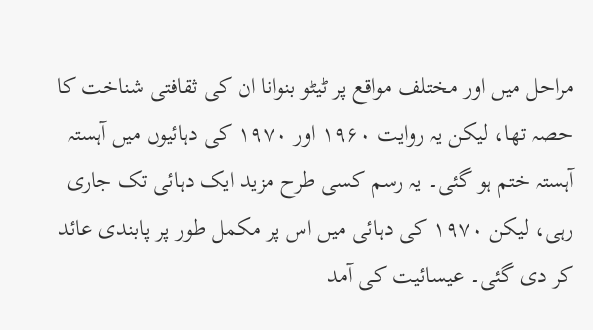مراحل میں اور مختلف مواقع پر ٹیٹو بنوانا ان کی ثقافتی شناخت کا حصہ تھا، لیکن یہ روایت ۱۹۶۰ اور ۱۹۷۰ کی دہائیوں میں آہستہ آہستہ ختم ہو گئی۔ یہ رسم کسی طرح مزید ایک دہائی تک جاری رہی، لیکن ۱۹۷۰ کی دہائی میں اس پر مکمل طور پر پابندی عائد کر دی گئی۔ عیسائیت کی آمد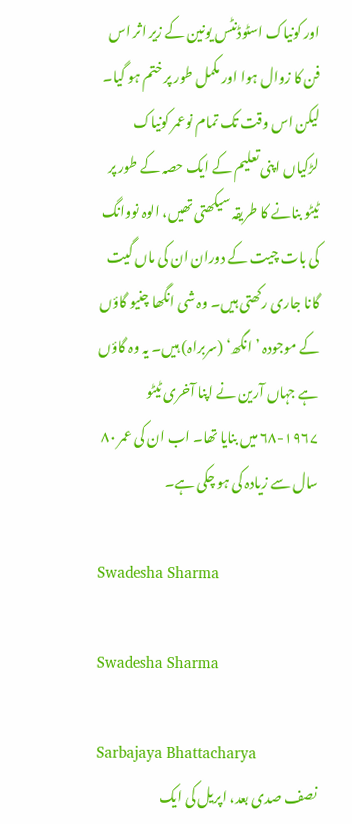اور کونیاک اسٹوڈنٹس یونین کے زیر اثر اس فن کا زوال ہوا اور مکمل طور پر ختم ہو گیا۔
لیکن اس وقت تک تمام نوعمر کونیاک لڑکیاں اپنی تعلیم کے ایک حصہ کے طور پر ٹیٹو بنانے کا طریقہ سیکھتی تھیں، الوہ نووانگ کی بات چیت کے دوران ان کی ماں گیت گانا جاری رکھتی ہیں۔ وہ شی انگھا چنیو گاؤں کے موجودہ ’انگھ‘ (سربراہ) ہیں۔ یہ وہ گاؤں ہے جہاں آرین نے اپنا آخری ٹیٹو ۱۹۶۷-۶۸ میں بنایا تھا۔ اب ان کی عمر ۸۰ سال سے زیادہ کی ہو چکی ہے۔

Swadesha Sharma

Swadesha Sharma

Sarbajaya Bhattacharya
نصف صدی بعد، اپریل کی ایک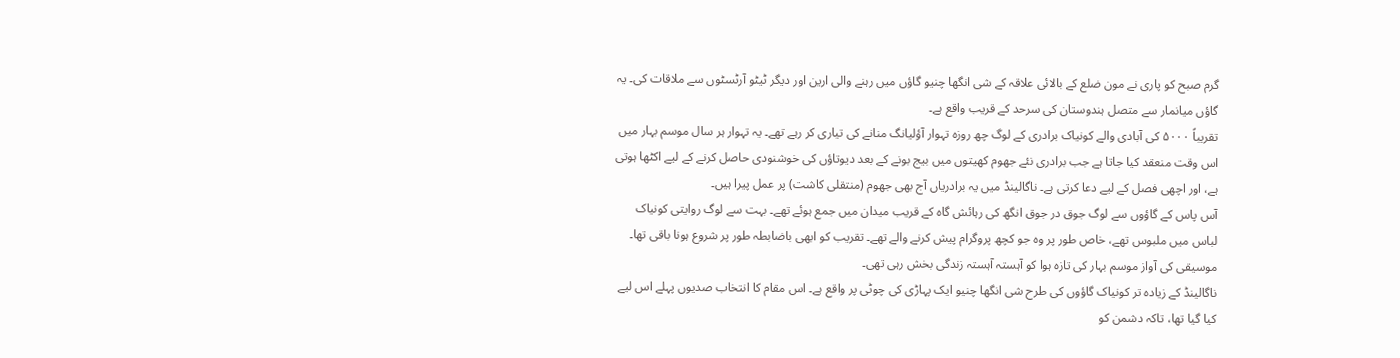گرم صبح کو پاری نے مون ضلع کے بالائی علاقہ کے شی انگھا چنیو گاؤں میں رہنے والی ارین اور دیگر ٹیٹو آرٹسٹوں سے ملاقات کی۔ یہ گاؤں میانمار سے متصل ہندوستان کی سرحد کے قریب واقع ہے۔
تقریباً ۵۰۰۰ کی آبادی والے کونیاک برادری کے لوگ چھ روزہ تہوار آؤلیانگ منانے کی تیاری کر رہے تھے۔ یہ تہوار ہر سال موسم بہار میں اس وقت منعقد کیا جاتا ہے جب برادری نئے جھوم کھیتوں میں بیج بونے کے بعد دیوتاؤں کی خوشنودی حاصل کرنے کے لیے اکٹھا ہوتی ہے، اور اچھی فصل کے لیے دعا کرتی ہے۔ ناگالینڈ میں یہ برادریاں آج بھی جھوم (منتقلی کاشت) پر عمل پیرا ہیں۔
آس پاس کے گاؤوں سے لوگ جوق در جوق انگھ کی رہائش گاہ کے قریب میدان میں جمع ہوئے تھے۔ بہت سے لوگ روایتی کونیاک لباس میں ملبوس تھے، خاص طور پر وہ جو کچھ پروگرام پیش کرنے والے تھے۔ تقریب کو ابھی باضابطہ طور پر شروع ہونا باقی تھا۔ موسیقی کی آواز موسم بہار کی تازہ ہوا کو آہستہ آہستہ زندگی بخش رہی تھی۔
ناگالینڈ کے زیادہ تر کونیاک گاؤوں کی طرح شی انگھا چنیو ایک پہاڑی کی چوٹی پر واقع ہے۔ اس مقام کا انتخاب صدیوں پہلے اس لیے کیا گیا تھا، تاکہ دشمن کو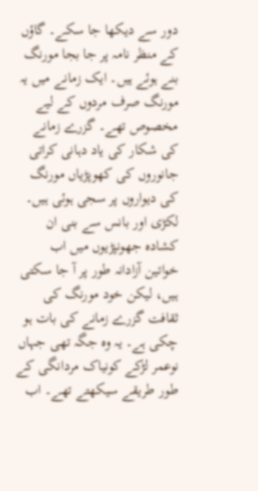دور سے دیکھا جا سکے۔ گاؤں کے منظر نامہ پر جا بجا مورنگ بنے ہوئے ہیں۔ ایک زمانے میں یہ مورنگ صرف مردوں کے لیے مخصوص تھے۔ گزرے زمانے کی شکار کی یاد دہانی کراتی جانوروں کی کھوپڑیاں مورنگ کی دیواروں پر سجی ہوئی ہیں۔ لکڑی اور بانس سے بنی ان کشادہ جھونپڑیوں میں اب خواتین آزادانہ طور پر آ جا سکتی ہیں، لیکن خود مورنگ کی ثقافت گزرے زمانے کی بات ہو چکی ہے۔ یہ وہ جگہ تھی جہاں نوعمر لڑکے کونیاک مردانگی کے طور طریقے سیکھتے تھے۔ اب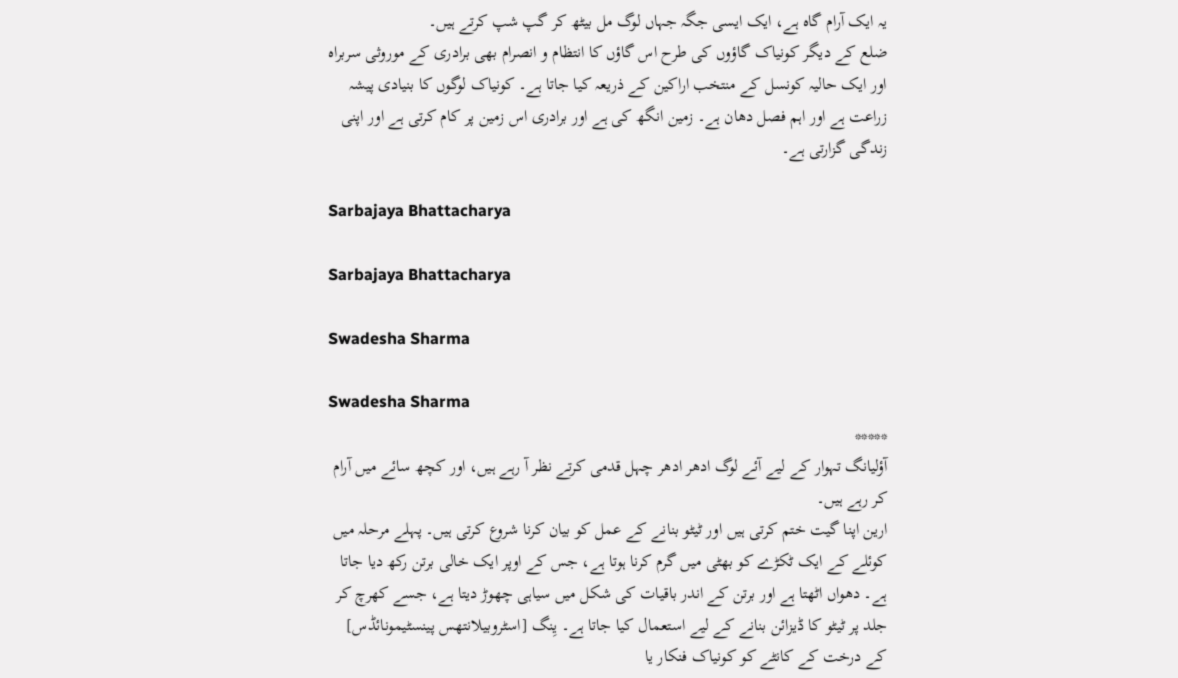یہ ایک آرام گاہ ہے، ایک ایسی جگہ جہاں لوگ مل بیٹھ کر گپ شپ کرتے ہیں۔
ضلع کے دیگر کونیاک گاؤوں کی طرح اس گاؤں کا انتظام و انصرام بھی برادری کے موروثی سربراہ اور ایک حالیہ کونسل کے منتخب اراکین کے ذریعہ کیا جاتا ہے۔ کونیاک لوگوں کا بنیادی پیشہ زراعت ہے اور اہم فصل دھان ہے۔ زمین انگھ کی ہے اور برادری اس زمین پر کام کرتی ہے اور اپنی زندگی گزارتی ہے۔

Sarbajaya Bhattacharya

Sarbajaya Bhattacharya

Swadesha Sharma

Swadesha Sharma
*****
آؤلیانگ تہوار کے لیے آئے لوگ ادھر ادھر چہل قدمی کرتے نظر آ رہے ہیں، اور کچھ سائے میں آرام کر رہے ہیں۔
ارین اپنا گیت ختم کرتی ہیں اور ٹیٹو بنانے کے عمل کو بیان کرنا شروع کرتی ہیں۔ پہلے مرحلہ میں کوئلے کے ایک ٹکڑے کو بھٹی میں گرم کرنا ہوتا ہے، جس کے اوپر ایک خالی برتن رکھ دیا جاتا ہے۔ دھواں اٹھتا ہے اور برتن کے اندر باقیات کی شکل میں سیاہی چھوڑ دیتا ہے، جسے کھرچ کر جلد پر ٹیٹو کا ڈیزائن بنانے کے لیے استعمال کیا جاتا ہے۔ یِنگ [اسٹروبیلانتھس پینسٹیمونائڈس] کے درخت کے کانٹے کو کونیاک فنکار یا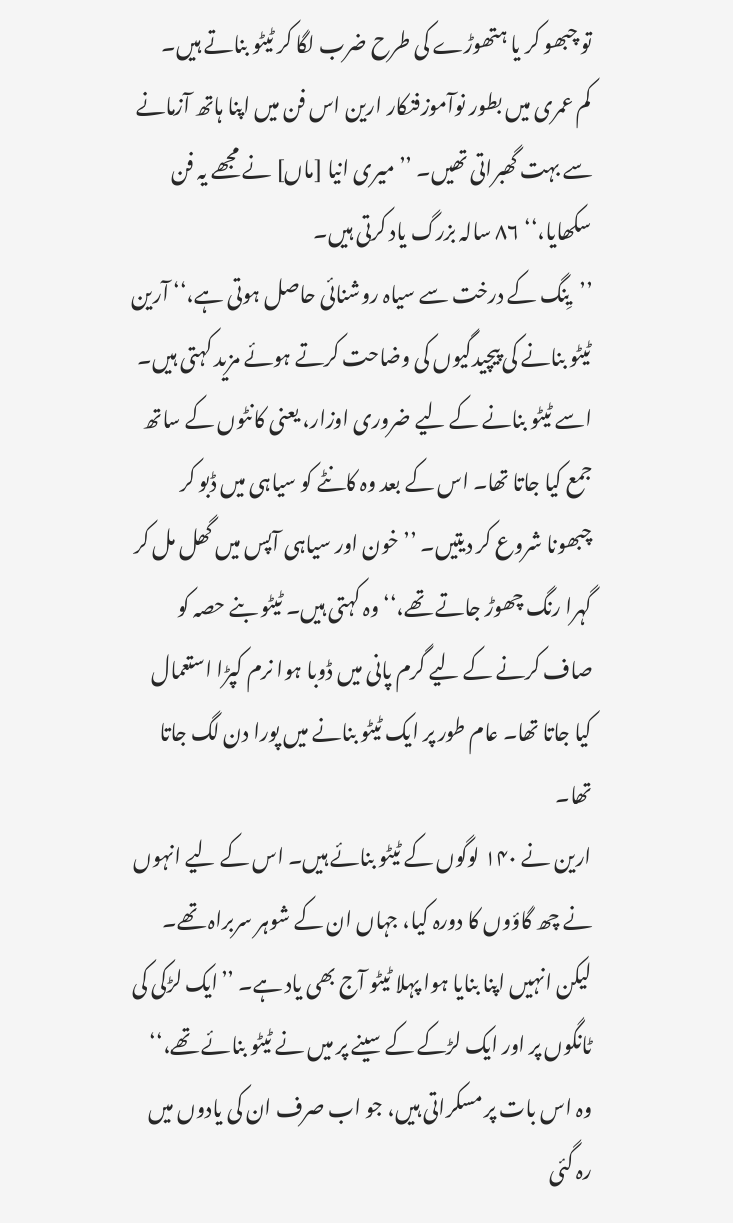تو چبھو کر یا ہتھوڑے کی طرح ضرب لگا کر ٹیٹو بناتے ہیں۔
کم عمری میں بطور نوآموزفنکار ارین اس فن میں اپنا ہاتھ آزمانے سے بہت گھبراتی تھیں۔ ’’میری انیا [ماں] نے مجھے یہ فن سکھایا،‘‘ ۸۶ سالہ بزرگ یاد کرتی ہیں۔
’’یِنگ کے درخت سے سیاہ روشنائی حاصل ہوتی ہے،‘‘ آرین ٹیٹو بنانے کی پیچیدگیوں کی وضاحت کرتے ہوئے مزید کہتی ہیں۔ اسے ٹیٹو بنانے کے لیے ضروری اوزار، یعنی کانٹوں کے ساتھ جمع کیا جاتا تھا۔ اس کے بعد وہ کانٹے کو سیاہی میں ڈبو کر چبھونا شروع کر دیتیں۔ ’’خون اور سیاہی آپس میں گھل مل کر گہرا رنگ چھوڑ جاتے تھے،‘‘ وہ کہتی ہیں۔ ٹیٹو بنے حصہ کو صاف کرنے کے لیے گرم پانی میں ڈوبا ہوا نرم کپڑا استعمال کیا جاتا تھا۔ عام طور پر ایک ٹیٹو بنانے میں پورا دن لگ جاتا تھا۔
ارین نے ۱۴۰ لوگوں کے ٹیٹو بنائے ہیں۔ اس کے لیے انہوں نے چھ گاؤوں کا دورہ کیا، جہاں ان کے شوہر سربراہ تھے۔ لیکن انہیں اپنا بنایا ہوا پہلا ٹیٹو آج بھی یاد ہے۔ ’’ایک لڑکی کی ٹانگوں پر اور ایک لڑکے کے سینے پر میں نے ٹیٹو بنائے تھے،‘‘ وہ اس بات پر مسکراتی ہیں، جو اب صرف ان کی یادوں میں رہ گئی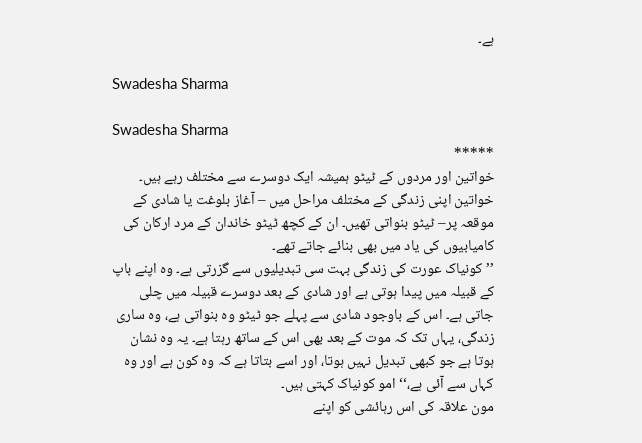ہے۔

Swadesha Sharma

Swadesha Sharma
*****
خواتین اور مردوں کے ٹیٹو ہمیشہ ایک دوسرے سے مختلف رہے ہیں۔ خواتین اپنی زندگی کے مختلف مراحل میں – آغاز بلوغت یا شادی کے موقعہ پر– ٹیٹو بنواتی تھیں۔ ان کے کچھ ٹیٹو خاندان کے مرد ارکان کی کامیابیوں کی یاد میں بھی بنائے جاتے تھے۔
’’کونیاک عورت کی زندگی بہت سی تبدیلیوں سے گزرتی ہے۔ وہ اپنے باپ کے قبیلہ میں پیدا ہوتی ہے اور شادی کے بعد دوسرے قبیلہ میں چلی جاتی ہے۔ اس کے باوجود شادی سے پہلے جو ٹیٹو وہ بنواتی ہے، وہ ساری زندگی، یہاں تک کہ موت کے بعد بھی اس کے ساتھ رہتا ہے۔ یہ وہ نشان ہوتا ہے جو کبھی تبدیل نہیں ہوتا، اور اسے بتاتا ہے کہ وہ کون ہے اور وہ کہاں سے آئی ہے،‘‘ امو کونیاک کہتی ہیں۔
مون علاقہ کی اس رہائشی کو اپنے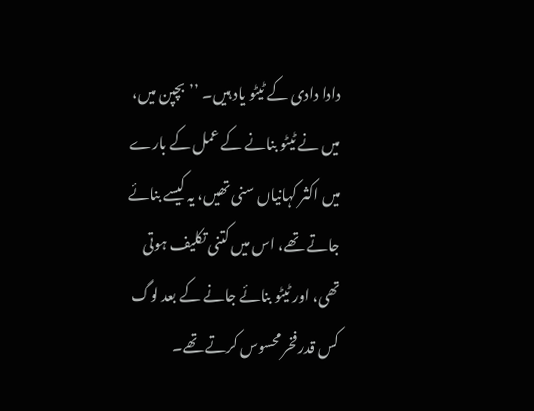دادا دادی کے ٹیٹو یاد ہیں۔ ’’بچپن میں، میں نے ٹیٹو بنانے کے عمل کے بارے میں اکثر کہانیاں سنی تھیں، یہ کیسے بنائے جاتے تھے، اس میں کتنی تکلیف ہوتی تھی، اور ٹیٹو بنائے جانے کے بعد لوگ کس قدر فخر محسوس کرتے تھے۔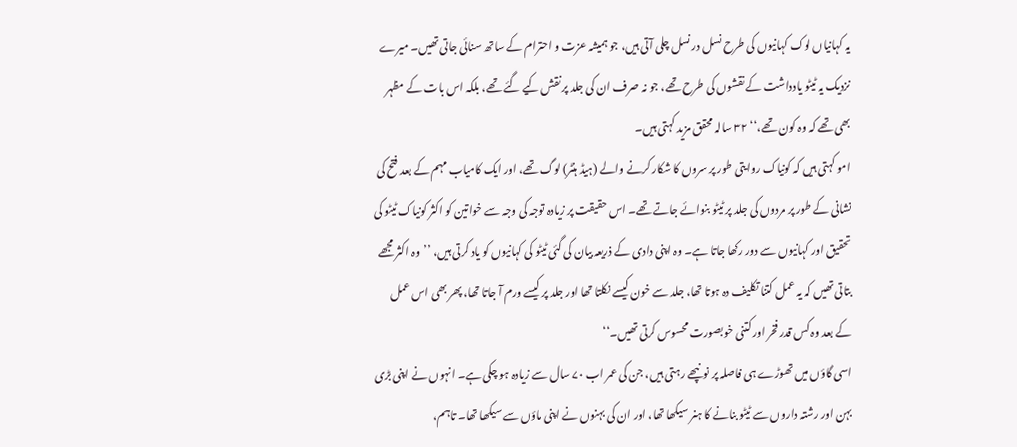یہ کہانیاں لوک کہانیوں کی طرح نسل در نسل چلی آتی ہیں، جو ہمیشہ عزت و احترام کے ساتھ سنائی جاتی تھیں۔ میرے نزدیک یہ ٹیٹو یادداشت کے نقشوں کی طرح تھے، جو نہ صرف ان کی جلد پر نقش کیے گئے تھے، بلکہ اس بات کے مظہر بھی تھے کہ وہ کون تھے،‘‘ ۳۲ سالہ محقق مزید کہتی ہیں۔
امو کہتی ہیں کہ کونیاک روایتی طور پر سروں کا شکار کرنے والے (ہیڈ ہنٹر) لوگ تھے، اور ایک کامیاب مہم کے بعد فتح کی نشانی کے طور پر مردوں کی جلد پر ٹیٹو بنوائے جاتے تھے۔ اس حقیقت پر زیادہ توجہ کی وجہ سے خواتین کو اکثر کونیاک ٹیٹو کی تحقیق اور کہانیوں سے دور رکھا جاتا ہے۔ وہ اپنی دادی کے ذریعہ بیان کی گئی ٹیٹو کی کہانیوں کو یاد کرتی ہیں، ’’وہ اکثر مجھے بتاتی تھیں کہ یہ عمل کتنا تکلیف دہ ہوتا تھا، جلد سے خون کیسے نکلتا تھا اور جلد پر کیسے ورم آ جاتا تھا، پھر بھی اس عمل کے بعد وہ کس قدر فخر اور کتنی خوبصورت محسوس کرتی تھیں۔‘‘
اسی گاؤں میں تھوڑے ہی فاصلہ پر نونپھے رہتی ہیں، جن کی عمر اب ۷۰ سال سے زیادہ ہو چکی ہے۔ انہوں نے اپنی بڑی بہن اور رشتہ داروں سے ٹیٹو بنانے کا ہنر سیکھا تھا، اور ان کی بہنوں نے اپنی ماؤں سے سیکھا تھا۔ تاہم،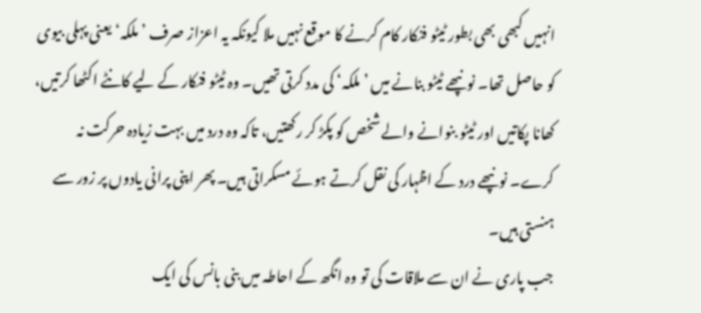انہیں کبھی بھی بطور ٹیٹو فنکار کام کرنے کا موقع نہیں ملا کیونکہ یہ اعزاز صرف ’ملکہ‘ یعنی پہلی بیوی کو حاصل تھا۔ نونپھے ٹیٹو بنانے میں ’ملکہ‘ کی مدد کرتی تھیں۔ وہ ٹیٹو فنکار کے لیے کانٹے اکٹھا کرتیں، کھانا پکاتیں اور ٹیٹو بنوانے والے شخص کو پکڑ کر رکھتیں، تاکہ وہ درد میں بہت زیادہ حرکت نہ کرے۔ نونپھے درد کے اظہار کی نقل کرتے ہوئے مسکراتی ہیں۔ پھر اپنی پرانی یادوں پر زور سے ہنستی ہیں۔
جب پاری نے ان سے ملاقات کی تو وہ انگھ کے احاطہ میں بنی بانس کی ایک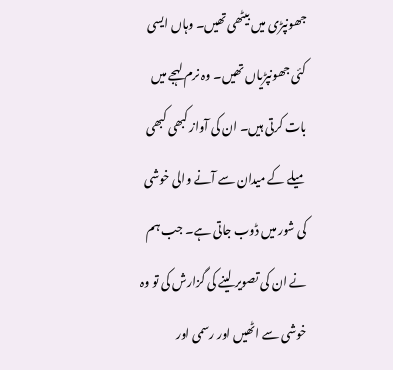جھونپڑی میں بیٹھی تھیں۔ وہاں ایسی کئی جھونپڑیاں تھیں۔ وہ نرم لہجے میں بات کرتی ہیں۔ ان کی آواز کبھی کبھی میلے کے میدان سے آنے والی خوشی کی شور میں ڈوب جاتی ہے۔ جب ہم نے ان کی تصویر لینے کی گزارش کی تو وہ خوشی سے اٹھیں اور رسمی اور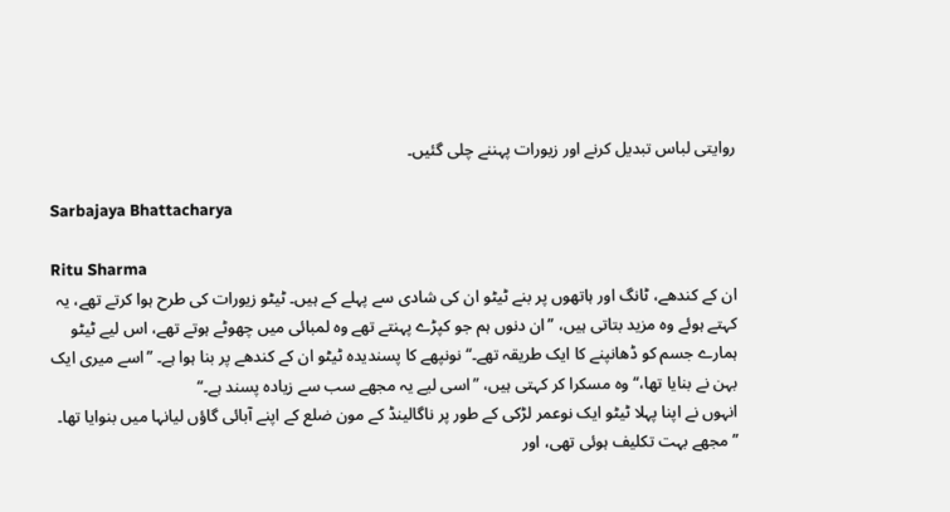روایتی لباس تبدیل کرنے اور زیورات پہننے چلی گئیں۔

Sarbajaya Bhattacharya

Ritu Sharma
ان کے کندھے، ٹانگ اور ہاتھوں پر بنے ٹیٹو ان کی شادی سے پہلے کے ہیں۔ ٹیٹو زیورات کی طرح ہوا کرتے تھے، یہ کہتے ہوئے وہ مزید بتاتی ہیں، ’’ان دنوں ہم جو کپڑے پہنتے تھے وہ لمبائی میں چھوٹے ہوتے تھے، اس لیے ٹیٹو ہمارے جسم کو ڈھانپنے کا ایک طریقہ تھے۔‘‘ نونپھے کا پسندیدہ ٹیٹو ان کے کندھے پر بنا ہوا ہے۔ ’’اسے میری ایک بہن نے بنایا تھا،‘‘ وہ مسکرا کر کہتی ہیں، ’’اسی لیے یہ مجھے سب سے زیادہ پسند ہے۔‘‘
انہوں نے اپنا پہلا ٹیٹو ایک نوعمر لڑکی کے طور پر ناگالینڈ کے مون ضلع کے اپنے آبائی گاؤں لیانہا میں بنوایا تھا۔ ’’مجھے بہت تکلیف ہوئی تھی، اور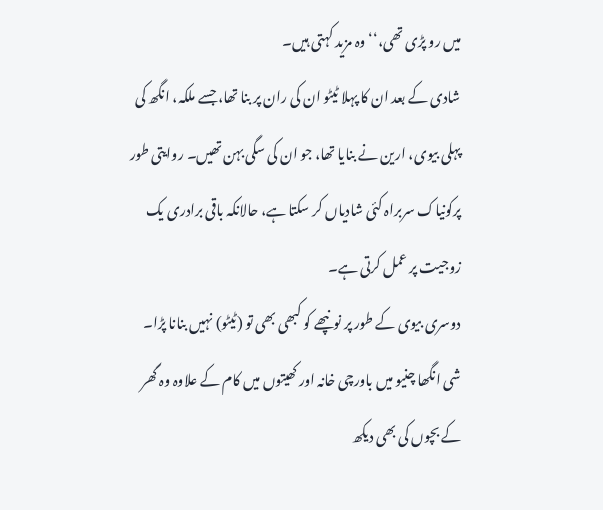میں رو پڑی تھی،‘‘ وہ مزید کہتی ہیں۔
شادی کے بعد ان کا پہلا ٹیٹو ان کی ران پر بنا تھا، جسے ملکہ، انگھ کی پہلی بیوی، ارین نے بنایا تھا، جو ان کی سگی بہن تھیں۔ روایتی طور پرکونیاک سربراہ کئی شادیاں کر سکتا ہے، حالانکہ باقی برادری یک زوجیت پر عمل کرتی ہے۔
دوسری بیوی کے طور پر نونپھے کو کبھی بھی تو (ٹیٹو) نہیں بنانا پڑا۔ شی انگھا چنیو میں باورچی خانہ اور کھیتوں میں کام کے علاوہ وہ گھر کے بچوں کی بھی دیکھ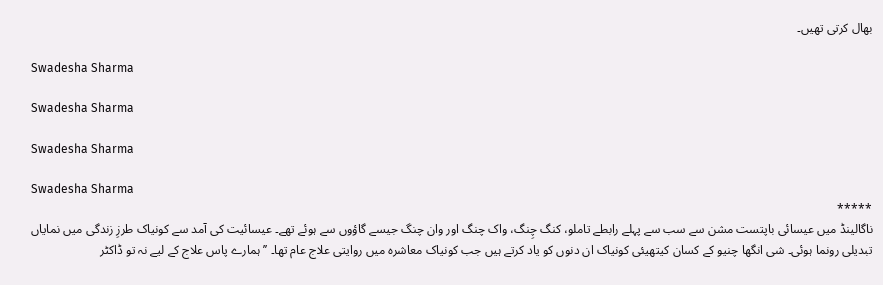بھال کرتی تھیں۔

Swadesha Sharma

Swadesha Sharma

Swadesha Sharma

Swadesha Sharma
*****
ناگالینڈ میں عیسائی باپتست مشن سے سب سے پہلے رابطے تاملو، کنگ چِنگ، واک چنگ اور وان چنگ جیسے گاؤوں سے ہوئے تھے۔ عیسائیت کی آمد سے کونیاک طرزِ زندگی میں نمایاں تبدیلی رونما ہوئی۔ شی انگھا چنیو کے کسان کیتھیئی کونیاک ان دنوں کو یاد کرتے ہیں جب کونیاک معاشرہ میں روایتی علاج عام تھا۔ ’’ہمارے پاس علاج کے لیے نہ تو ڈاکٹر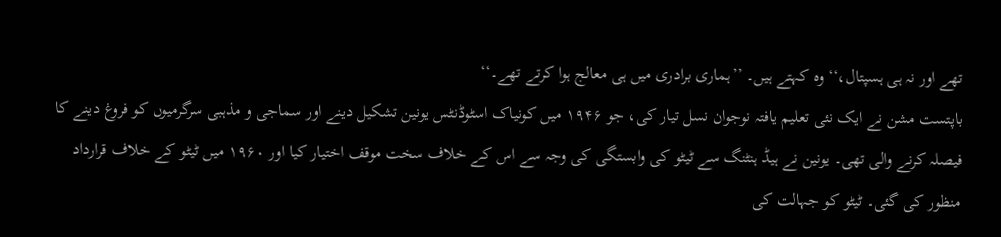تھے اور نہ ہی ہسپتال،‘‘ وہ کہتے ہیں۔ ’’ہماری برادری میں ہی معالج ہوا کرتے تھے۔‘‘
باپتست مشن نے ایک نئی تعلیم یافتہ نوجوان نسل تیار کی، جو ۱۹۴۶ میں کونیاک اسٹوڈنٹس یونین تشکیل دینے اور سماجی و مذہبی سرگرمیوں کو فروغ دینے کا فیصلہ کرنے والی تھی۔ یونین نے ہیڈ ہنٹنگ سے ٹیٹو کی وابستگی کی وجہ سے اس کے خلاف سخت موقف اختیار کیا اور ۱۹۶۰ میں ٹیٹو کے خلاف قرارداد منظور کی گئی۔ ٹیٹو کو جہالت کی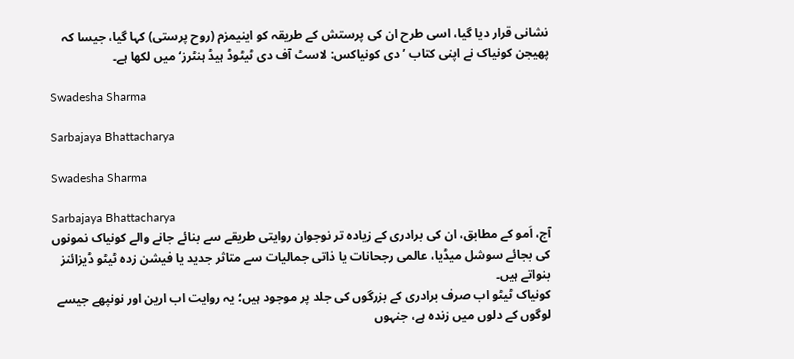نشانی قرار دیا گیا، اسی طرح ان کی پرستش کے طریقہ کو اینیمزم (روح پرستی) کہا گیا، جیسا کہ پھیجن کونیاک نے اپنی کتاب ’دی کونیاکس: لاسٹ آف دی ٹیٹوڈ ہیڈ ہنٹرز‘ میں لکھا ہے۔

Swadesha Sharma

Sarbajaya Bhattacharya

Swadesha Sharma

Sarbajaya Bhattacharya
آج، اَمو کے مطابق، ان کی برادری کے زیادہ تر نوجوان روایتی طریقے سے بنائے جانے والے کونیاک نمونوں کی بجائے سوشل میڈیا، عالمی رجحانات یا ذاتی جمالیات سے متاثر جدید یا فیشن زدہ ٹیٹو ڈیزائنز بنواتے ہیں۔
کونیاک ٹیٹو اب صرف برادری کے بزرگوں کی جلد پر موجود ہیں؛ یہ روایت اب ارین اور نونپھے جیسے لوگوں کے دلوں میں زندہ ہے، جنہوں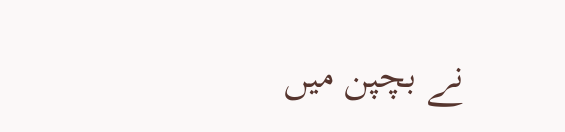نے بچپن میں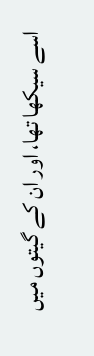اسے سیکھا تھا، اور ان کے گیتوں میں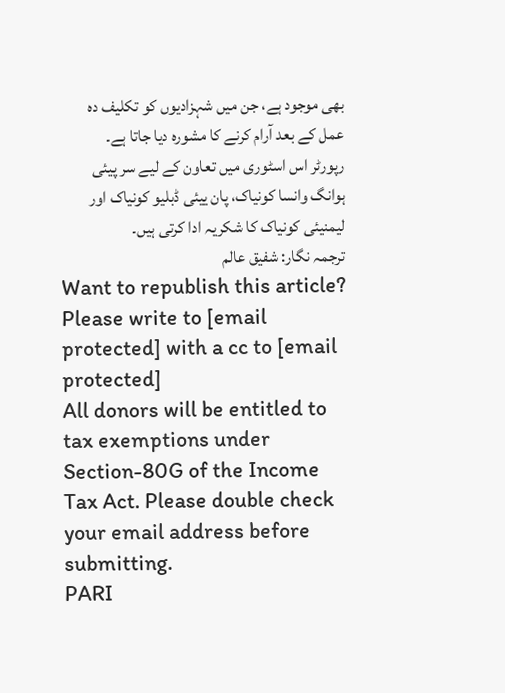بھی موجود ہے، جن میں شہزادیوں کو تکلیف دہ عمل کے بعد آرام کرنے کا مشورہ دیا جاتا ہے۔
رپورٹر اس اسٹوری میں تعاون کے لیے سر پیئی ہوانگ وانسا کونیاک، پان ییئی ڈبلیو کونیاک اور لیمنیئی کونیاک کا شکریہ ادا کرتی ہیں۔
ترجمہ نگار: شفیق عالم
Want to republish this article? Please write to [email protected] with a cc to [email protected]
All donors will be entitled to tax exemptions under Section-80G of the Income Tax Act. Please double check your email address before submitting.
PARI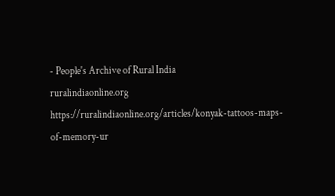- People's Archive of Rural India
ruralindiaonline.org
https://ruralindiaonline.org/articles/konyak-tattoos-maps-of-memory-ur